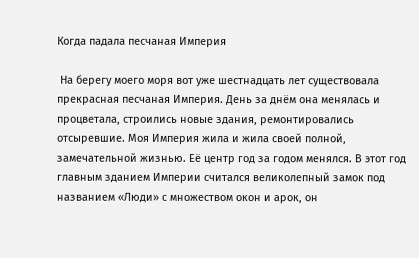Когда падала песчаная Империя

 На берегу моего моря вот уже шестнадцать лет существовала прекрасная песчаная Империя. День за днём она менялась и процветала, строились новые здания, ремонтировались отсыревшие. Моя Империя жила и жила своей полной, замечательной жизнью. Её центр год за годом менялся. В этот год главным зданием Империи считался великолепный замок под названием «Люди» с множеством окон и арок, он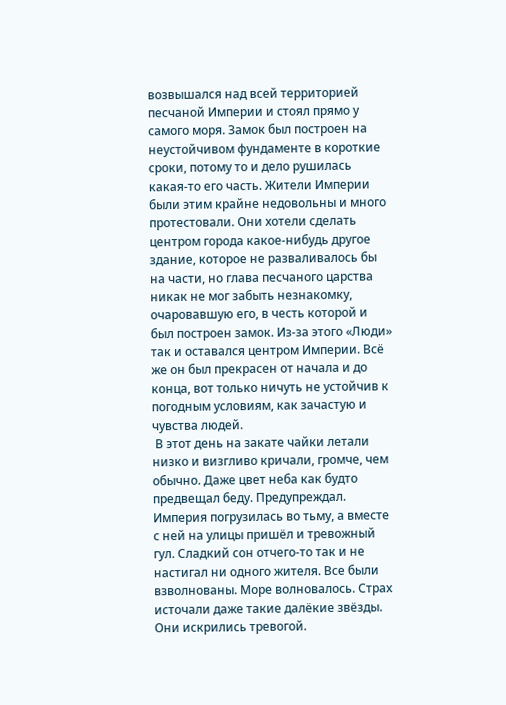возвышался над всей территорией песчаной Империи и стоял прямо у самого моря. Замок был построен на неустойчивом фундаменте в короткие сроки, потому то и дело рушилась какая-то его часть. Жители Империи были этим крайне недовольны и много протестовали. Они хотели сделать центром города какое-нибудь другое здание, которое не разваливалось бы на части, но глава песчаного царства никак не мог забыть незнакомку, очаровавшую его, в честь которой и был построен замок. Из-за этого «Люди» так и оставался центром Империи. Всё же он был прекрасен от начала и до конца, вот только ничуть не устойчив к погодным условиям, как зачастую и чувства людей.
 В этот день на закате чайки летали низко и визгливо кричали, громче, чем обычно. Даже цвет неба как будто предвещал беду. Предупреждал. Империя погрузилась во тьму, а вместе с ней на улицы пришёл и тревожный гул. Сладкий сон отчего-то так и не настигал ни одного жителя. Все были взволнованы. Море волновалось. Страх источали даже такие далёкие звёзды. Они искрились тревогой.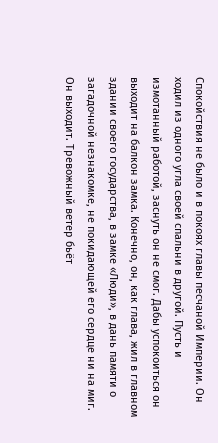Спокойствия не было и в покоях главы песчаной Империи. Он ходил из одного угла своей спальни в другой. Пусть и измотанный работой, заснуть он не смог. Дабы успокоиться он выходит на балкон замка. Конечно, он, как глава, жил в главном здании своего государства, в замке «Люди», в дань памяти о загадочной незнакомке, не покидающей его сердце ни на миг. Он выходит. Тревожный ветер бьёт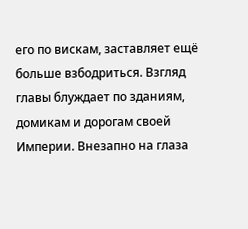его по вискам, заставляет ещё больше взбодриться. Взгляд главы блуждает по зданиям, домикам и дорогам своей Империи. Внезапно на глаза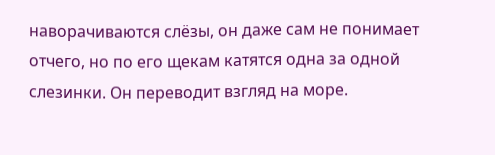наворачиваются слёзы, он даже сам не понимает отчего, но по его щекам катятся одна за одной слезинки. Он переводит взгляд на море.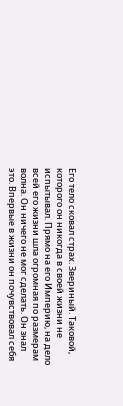Его тело сковал страх. Звериный. Таковой, которого он никогда в своей жизни не испытывал. Прямо на его Империю, на дело всей его жизни шла огромная по размерам волна. Он ничего не мог сделать. Он знал это. Впервые в жизни он почувствовал себя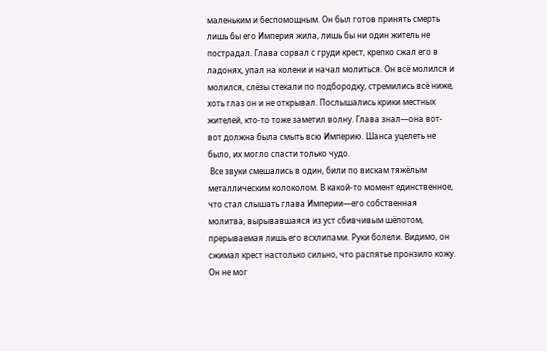маленьким и беспомощным. Он был готов принять смерть лишь бы его Империя жила, лишь бы ни один житель не пострадал. Глава сорвал с груди крест, крепко сжал его в ладонях, упал на колени и начал молиться. Он всё молился и молился, слёзы стекали по подбородку, стремились всё ниже, хоть глаз он и не открывал. Послышались крики местных жителей, кто-то тоже заметил волну. Глава знал—она вот-вот должна была смыть всю Империю. Шанса уцелеть не было, их могло спасти только чудо.
 Все звуки смешались в один, били по вискам тяжёлым металлическим колоколом. В какой-то момент единственное, что стал слышать глава Империи—его собственная молитва, вырывавшаяся из уст сбивчивым шёпотом, прерываемая лишь его всхлипами. Руки болели. Видимо, он сжимал крест настолько сильно, что распятье пронзило кожу. Он не мог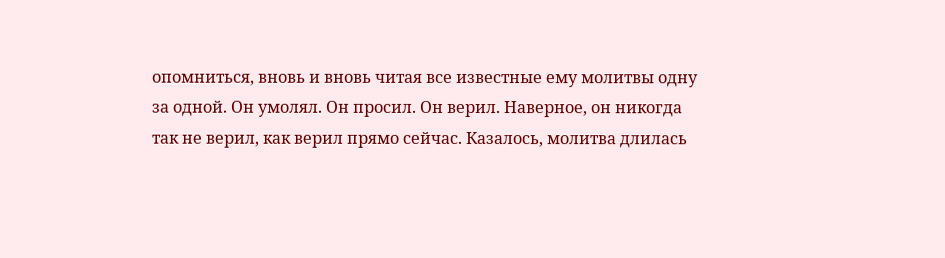опомниться, вновь и вновь читая все известные ему молитвы одну за одной. Он умолял. Он просил. Он верил. Наверное, он никогда так не верил, как верил прямо сейчас. Казалось, молитва длилась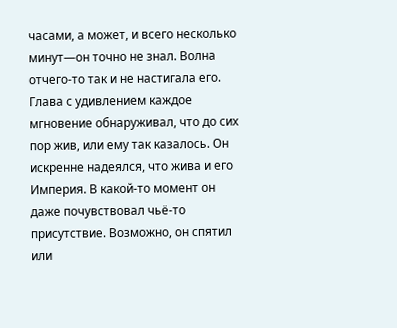часами, а может, и всего несколько минут—он точно не знал. Волна отчего-то так и не настигала его. Глава с удивлением каждое мгновение обнаруживал, что до сих пор жив, или ему так казалось. Он искренне надеялся, что жива и его Империя. В какой-то момент он даже почувствовал чьё-то присутствие. Возможно, он спятил или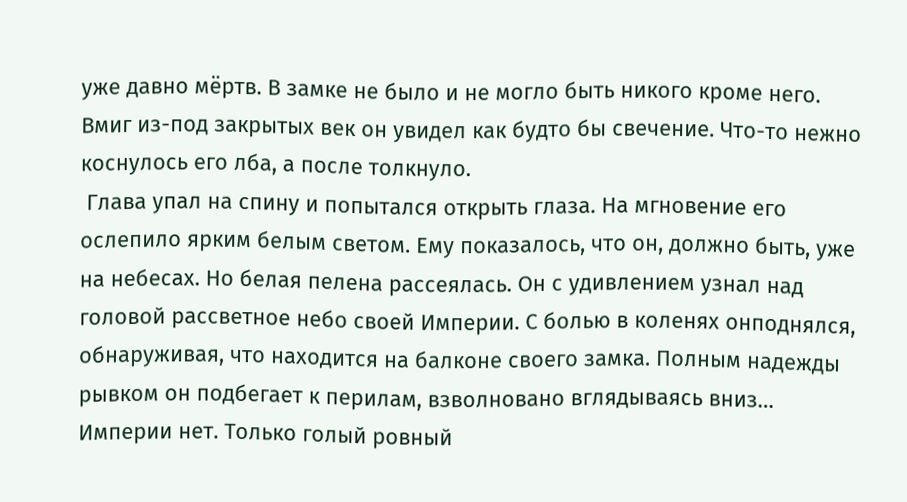уже давно мёртв. В замке не было и не могло быть никого кроме него. Вмиг из-под закрытых век он увидел как будто бы свечение. Что-то нежно коснулось его лба, а после толкнуло.
 Глава упал на спину и попытался открыть глаза. На мгновение его ослепило ярким белым светом. Ему показалось, что он, должно быть, уже на небесах. Но белая пелена рассеялась. Он с удивлением узнал над головой рассветное небо своей Империи. С болью в коленях онподнялся, обнаруживая, что находится на балконе своего замка. Полным надежды рывком он подбегает к перилам, взволновано вглядываясь вниз… Империи нет. Только голый ровный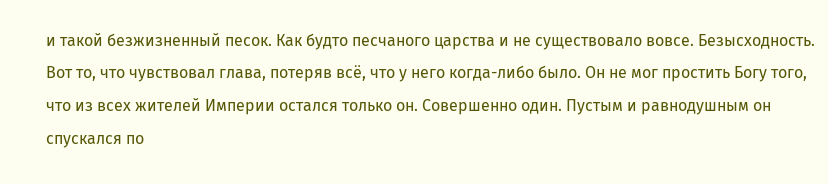и такой безжизненный песок. Как будто песчаного царства и не существовало вовсе. Безысходность. Вот то, что чувствовал глава, потеряв всё, что у него когда-либо было. Он не мог простить Богу того, что из всех жителей Империи остался только он. Совершенно один. Пустым и равнодушным он спускался по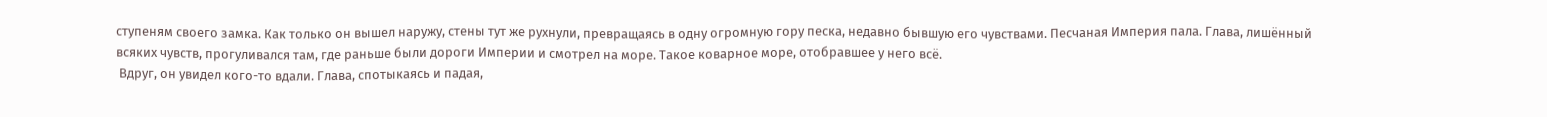ступеням своего замка. Как только он вышел наружу, стены тут же рухнули, превращаясь в одну огромную гору песка, недавно бывшую его чувствами. Песчаная Империя пала. Глава, лишённый всяких чувств, прогуливался там, где раньше были дороги Империи и смотрел на море. Такое коварное море, отобравшее у него всё.
 Вдруг, он увидел кого-то вдали. Глава, спотыкаясь и падая,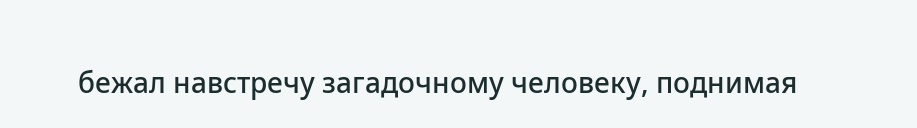бежал навстречу загадочному человеку, поднимая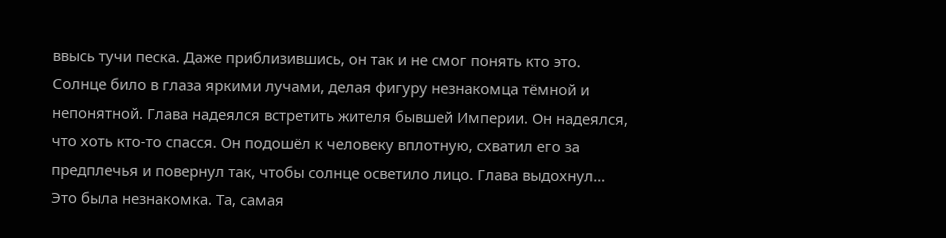ввысь тучи песка. Даже приблизившись, он так и не смог понять кто это. Солнце било в глаза яркими лучами, делая фигуру незнакомца тёмной и непонятной. Глава надеялся встретить жителя бывшей Империи. Он надеялся, что хоть кто-то спасся. Он подошёл к человеку вплотную, схватил его за предплечья и повернул так, чтобы солнце осветило лицо. Глава выдохнул… Это была незнакомка. Та, самая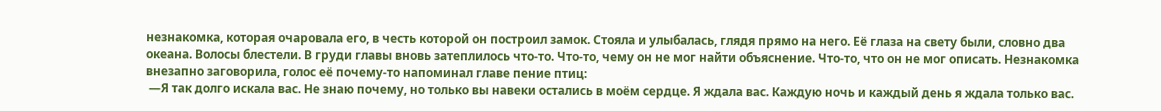незнакомка, которая очаровала его, в честь которой он построил замок. Стояла и улыбалась, глядя прямо на него. Её глаза на свету были, словно два океана. Волосы блестели. В груди главы вновь затеплилось что-то. Что-то, чему он не мог найти объяснение. Что-то, что он не мог описать. Незнакомка внезапно заговорила, голос её почему-то напоминал главе пение птиц:
 —Я так долго искала вас. Не знаю почему, но только вы навеки остались в моём сердце. Я ждала вас. Каждую ночь и каждый день я ждала только вас.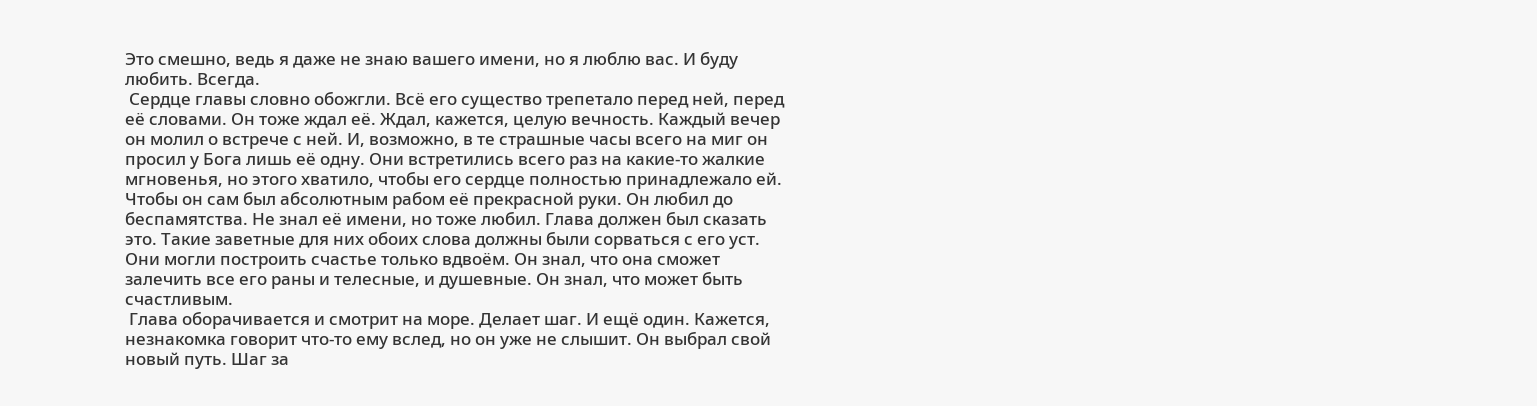Это смешно, ведь я даже не знаю вашего имени, но я люблю вас. И буду любить. Всегда.
 Сердце главы словно обожгли. Всё его существо трепетало перед ней, перед её словами. Он тоже ждал её. Ждал, кажется, целую вечность. Каждый вечер он молил о встрече с ней. И, возможно, в те страшные часы всего на миг он просил у Бога лишь её одну. Они встретились всего раз на какие-то жалкие мгновенья, но этого хватило, чтобы его сердце полностью принадлежало ей. Чтобы он сам был абсолютным рабом её прекрасной руки. Он любил до беспамятства. Не знал её имени, но тоже любил. Глава должен был сказать это. Такие заветные для них обоих слова должны были сорваться с его уст. Они могли построить счастье только вдвоём. Он знал, что она сможет залечить все его раны и телесные, и душевные. Он знал, что может быть счастливым.
 Глава оборачивается и смотрит на море. Делает шаг. И ещё один. Кажется, незнакомка говорит что-то ему вслед, но он уже не слышит. Он выбрал свой новый путь. Шаг за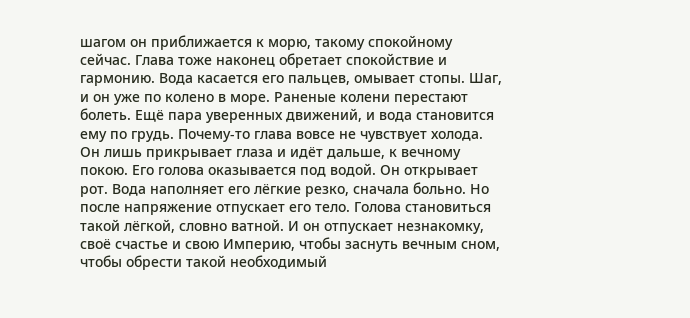шагом он приближается к морю, такому спокойному сейчас. Глава тоже наконец обретает спокойствие и гармонию. Вода касается его пальцев, омывает стопы. Шаг, и он уже по колено в море. Раненые колени перестают болеть. Ещё пара уверенных движений, и вода становится ему по грудь. Почему-то глава вовсе не чувствует холода. Он лишь прикрывает глаза и идёт дальше, к вечному покою. Его голова оказывается под водой. Он открывает рот. Вода наполняет его лёгкие резко, сначала больно. Но после напряжение отпускает его тело. Голова становиться такой лёгкой, словно ватной. И он отпускает незнакомку, своё счастье и свою Империю, чтобы заснуть вечным сном, чтобы обрести такой необходимый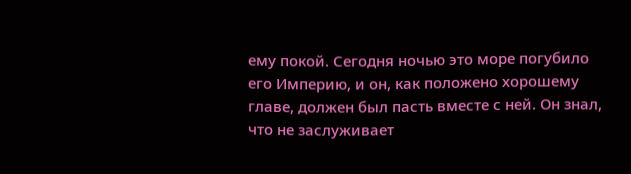ему покой. Сегодня ночью это море погубило его Империю, и он, как положено хорошему главе, должен был пасть вместе с ней. Он знал, что не заслуживает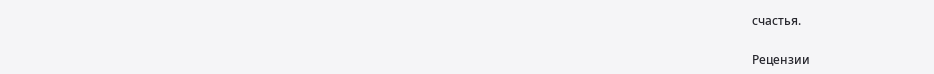счастья.


Рецензии